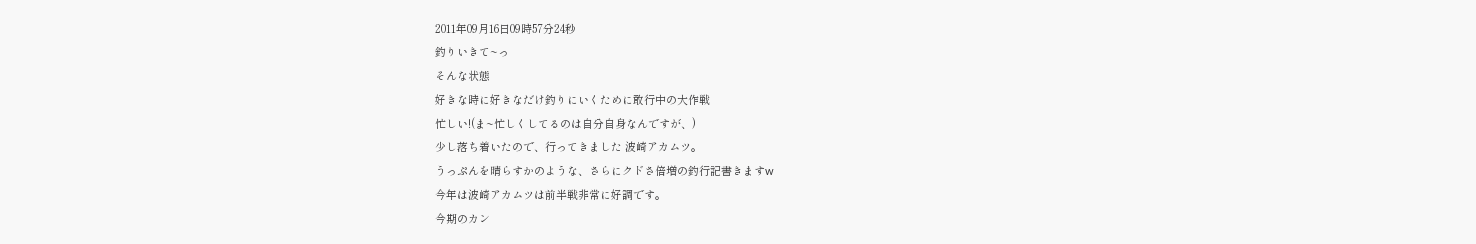2011年09月16日09時57分24秒
釣りいきて~っ
そんな状態
好きな時に好きなだけ釣りにいくために敢行中の大作戦
忙しい!(ま~忙しくしてるのは自分自身なんですが、)
少し落ち着いたので、行ってきました 波崎アカムツ。
うっぷんを晴らすかのような、さらにクドさ倍増の釣行記書きますw
今年は波崎アカムツは前半戦非常に好調です。
今期のカン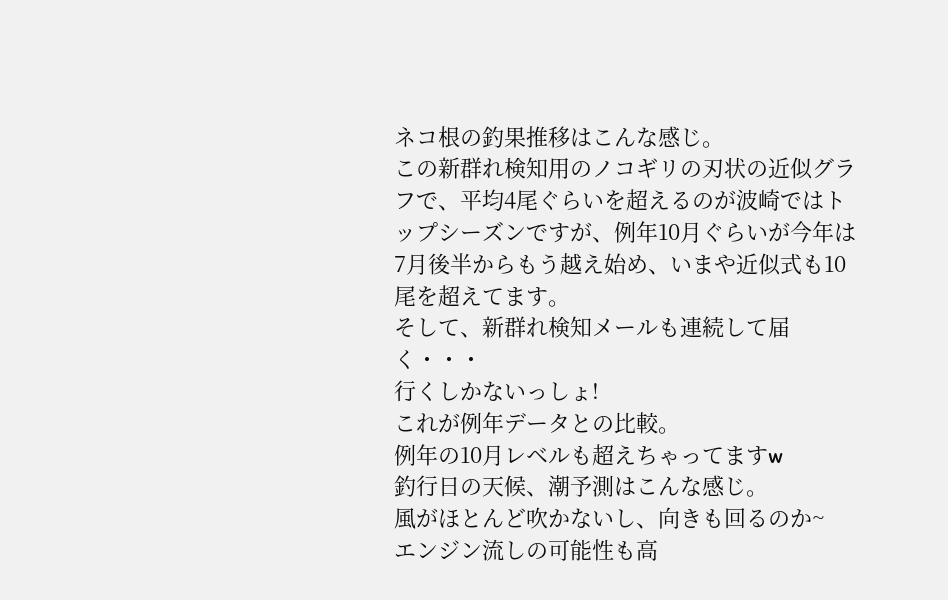ネコ根の釣果推移はこんな感じ。
この新群れ検知用のノコギリの刃状の近似グラフで、平均4尾ぐらいを超えるのが波崎ではトップシーズンですが、例年10月ぐらいが今年は7月後半からもう越え始め、いまや近似式も10尾を超えてます。
そして、新群れ検知メールも連続して届く・・・
行くしかないっしょ!
これが例年データとの比較。
例年の10月レベルも超えちゃってますw
釣行日の天候、潮予測はこんな感じ。
風がほとんど吹かないし、向きも回るのか~
エンジン流しの可能性も高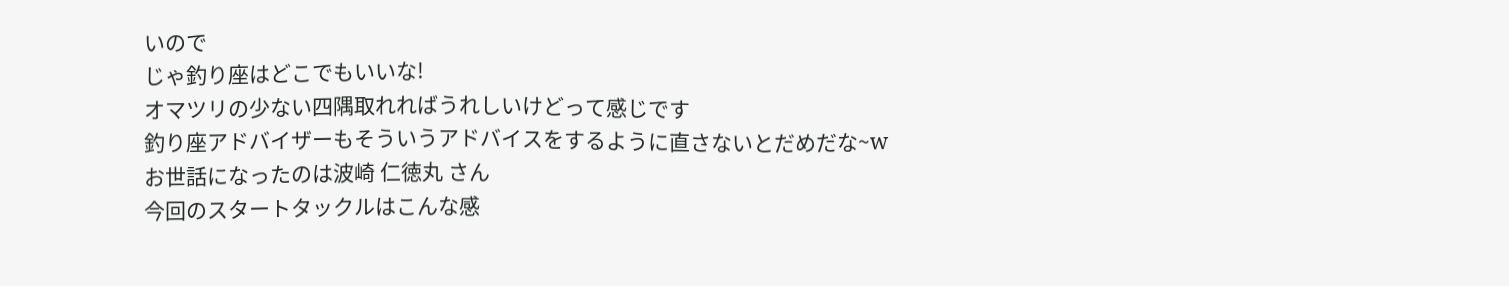いので
じゃ釣り座はどこでもいいな!
オマツリの少ない四隅取れればうれしいけどって感じです
釣り座アドバイザーもそういうアドバイスをするように直さないとだめだな~w
お世話になったのは波崎 仁徳丸 さん
今回のスタートタックルはこんな感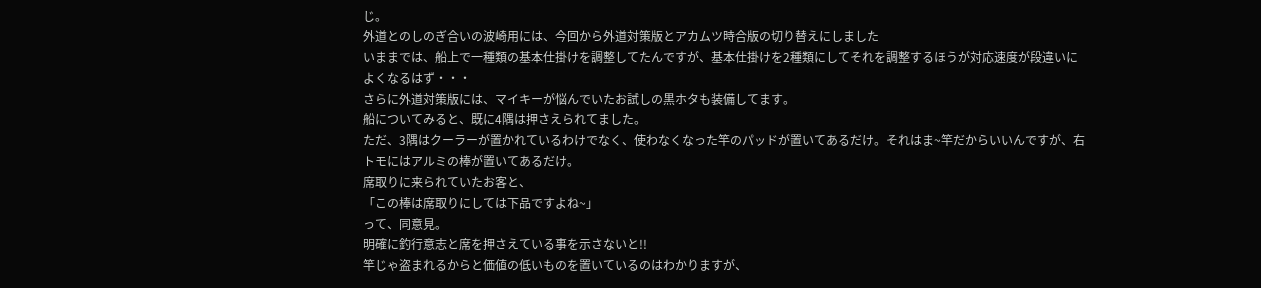じ。
外道とのしのぎ合いの波崎用には、今回から外道対策版とアカムツ時合版の切り替えにしました
いままでは、船上で一種類の基本仕掛けを調整してたんですが、基本仕掛けを2種類にしてそれを調整するほうが対応速度が段違いによくなるはず・・・
さらに外道対策版には、マイキーが悩んでいたお試しの黒ホタも装備してます。
船についてみると、既に4隅は押さえられてました。
ただ、3隅はクーラーが置かれているわけでなく、使わなくなった竿のパッドが置いてあるだけ。それはま~竿だからいいんですが、右トモにはアルミの棒が置いてあるだけ。
席取りに来られていたお客と、
「この棒は席取りにしては下品ですよね~」
って、同意見。
明確に釣行意志と席を押さえている事を示さないと!!
竿じゃ盗まれるからと価値の低いものを置いているのはわかりますが、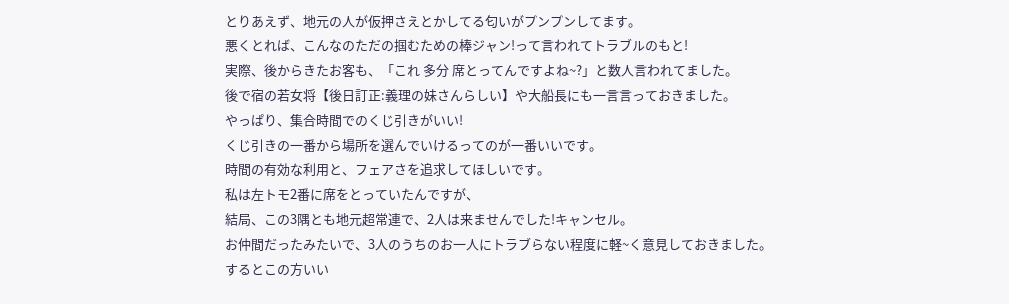とりあえず、地元の人が仮押さえとかしてる匂いがプンプンしてます。
悪くとれば、こんなのただの掴むための棒ジャン!って言われてトラブルのもと!
実際、後からきたお客も、「これ 多分 席とってんですよね~?」と数人言われてました。
後で宿の若女将【後日訂正:義理の妹さんらしい】や大船長にも一言言っておきました。
やっぱり、集合時間でのくじ引きがいい!
くじ引きの一番から場所を選んでいけるってのが一番いいです。
時間の有効な利用と、フェアさを追求してほしいです。
私は左トモ2番に席をとっていたんですが、
結局、この3隅とも地元超常連で、2人は来ませんでした!キャンセル。
お仲間だったみたいで、3人のうちのお一人にトラブらない程度に軽~く意見しておきました。
するとこの方いい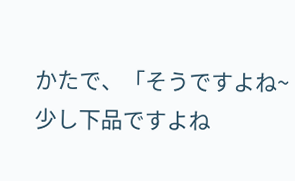かたで、「そうですよね~少し下品ですよね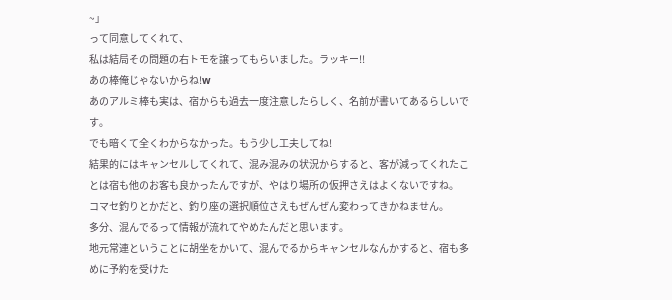~」
って同意してくれて、
私は結局その問題の右トモを譲ってもらいました。ラッキー!!
あの棒俺じゃないからね!w
あのアルミ棒も実は、宿からも過去一度注意したらしく、名前が書いてあるらしいです。
でも暗くて全くわからなかった。もう少し工夫してね!
結果的にはキャンセルしてくれて、混み混みの状況からすると、客が減ってくれたことは宿も他のお客も良かったんですが、やはり場所の仮押さえはよくないですね。
コマセ釣りとかだと、釣り座の選択順位さえもぜんぜん変わってきかねません。
多分、混んでるって情報が流れてやめたんだと思います。
地元常連ということに胡坐をかいて、混んでるからキャンセルなんかすると、宿も多めに予約を受けた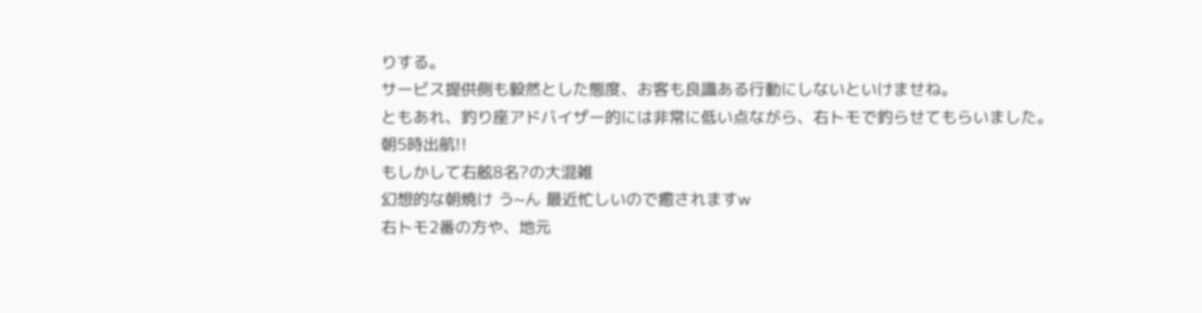りする。
サービス提供側も毅然とした態度、お客も良識ある行動にしないといけませね。
ともあれ、釣り座アドバイザー的には非常に低い点ながら、右トモで釣らせてもらいました。
朝5時出航!!
もしかして右舷8名?の大混雑
幻想的な朝焼け う~ん 最近忙しいので癒されますw
右トモ2番の方や、地元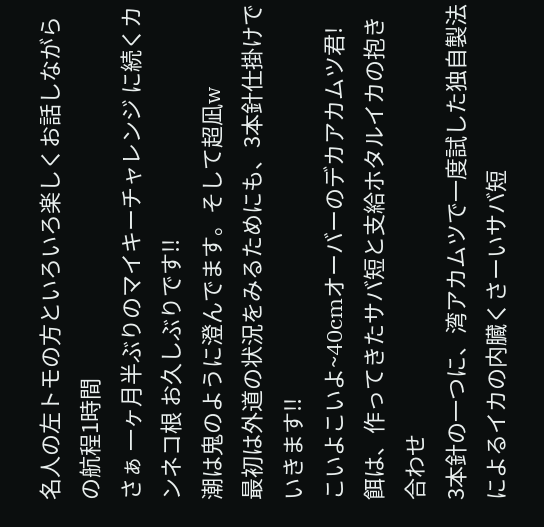名人の左トモの方といろいろ楽しくお話しながらの航程1時間
さぁ 一ヶ月半ぶりのマイキーチャレンジ に続くカンネコ根 お久しぶりです!!
潮は鬼のように澄んでます。そして超凪w
最初は外道の状況をみるためにも、3本針仕掛けでいきます!!
こいよこいよ~40cmオーバーのデカアカムツ君!
餌は、作ってきたサバ短と支給ホタルイカの抱き合わせ
3本針の一つに、湾アカムツで一度試した独自製法によるイカの内臓くさーいサバ短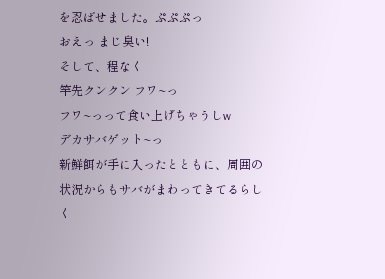を忍ばせました。ぷぷぷっ
おえっ まじ臭い!
そして、程なく
竿先クンクン フワ~っ
フワ~っって食い上げちゃうしw
デカサバゲット~っ
新鮮餌が手に入ったとともに、周囲の状況からもサバがまわってきてるらしく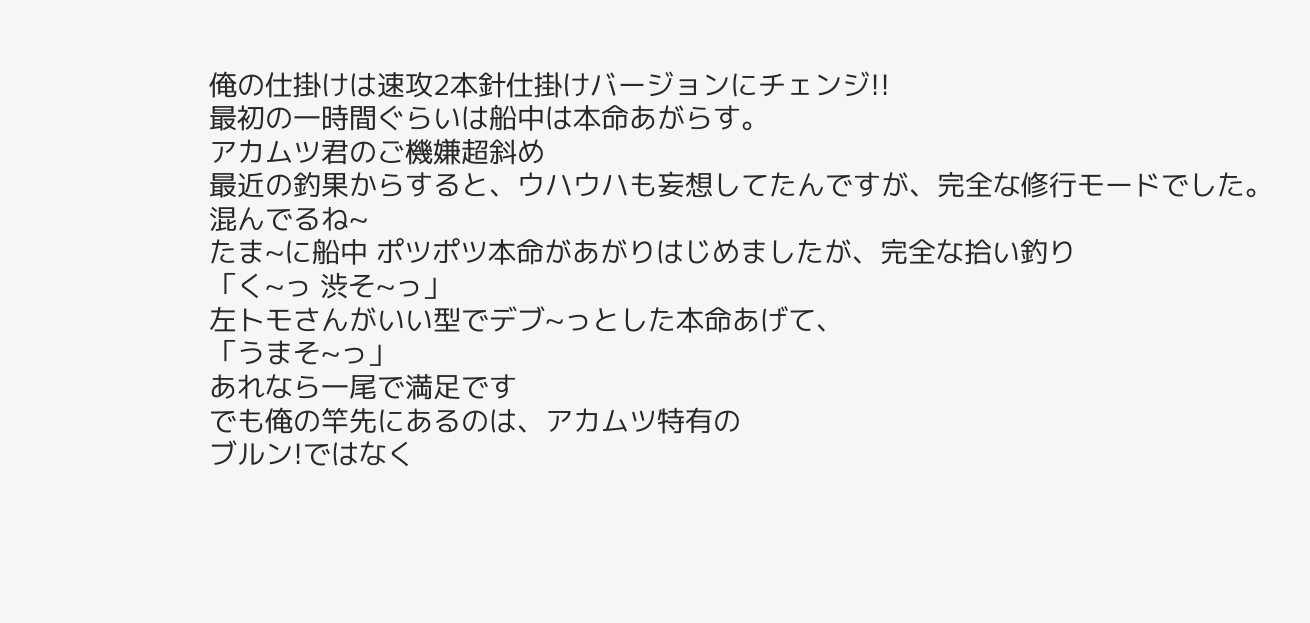俺の仕掛けは速攻2本針仕掛けバージョンにチェンジ!!
最初の一時間ぐらいは船中は本命あがらす。
アカムツ君のご機嫌超斜め
最近の釣果からすると、ウハウハも妄想してたんですが、完全な修行モードでした。
混んでるね~
たま~に船中 ポツポツ本命があがりはじめましたが、完全な拾い釣り
「く~っ 渋そ~っ」
左トモさんがいい型でデブ~っとした本命あげて、
「うまそ~っ」
あれなら一尾で満足です
でも俺の竿先にあるのは、アカムツ特有の
ブルン!ではなく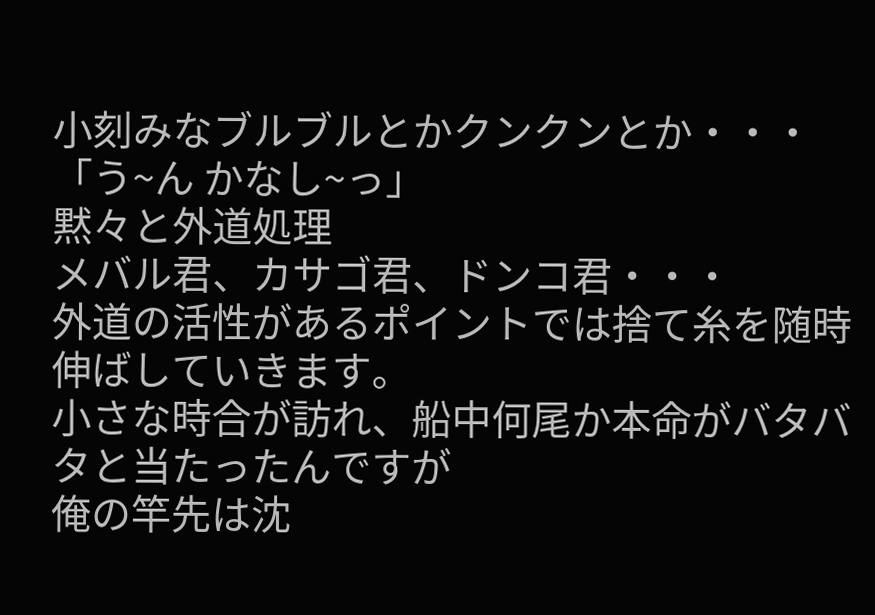小刻みなブルブルとかクンクンとか・・・
「う~ん かなし~っ」
黙々と外道処理
メバル君、カサゴ君、ドンコ君・・・
外道の活性があるポイントでは捨て糸を随時伸ばしていきます。
小さな時合が訪れ、船中何尾か本命がバタバタと当たったんですが
俺の竿先は沈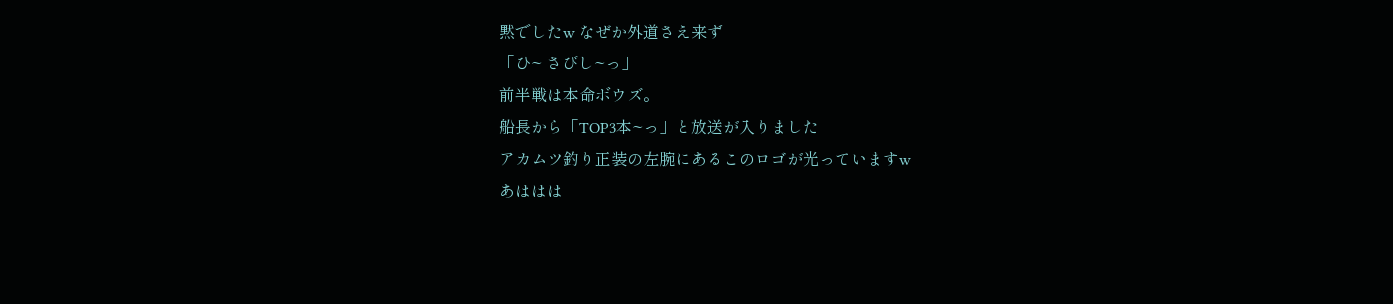黙でしたw なぜか外道さえ来ず
「ひ~ さびし~っ」
前半戦は本命ボウズ。
船長から「TOP3本~っ」と放送が入りました
アカムツ釣り正装の左腕にあるこのロゴが光っていますw
あははは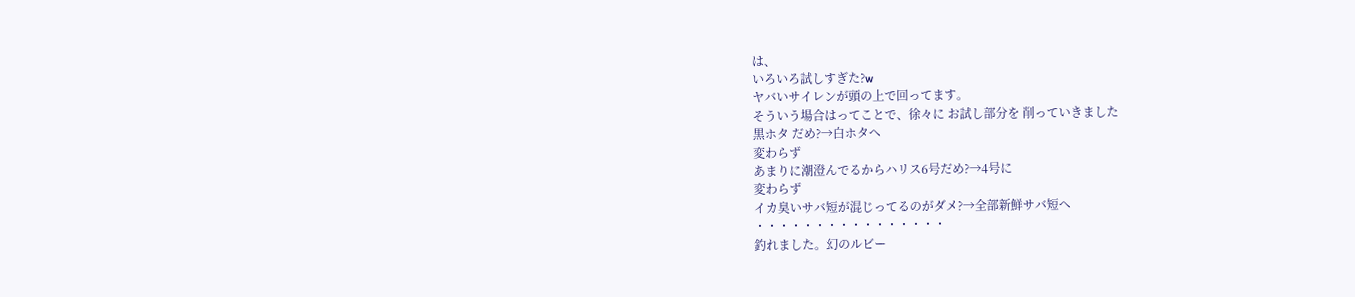は、
いろいろ試しすぎた?w
ヤバいサイレンが頭の上で回ってます。
そういう場合はってことで、徐々に お試し部分を 削っていきました
黒ホタ だめ?→白ホタへ
変わらず
あまりに潮澄んでるからハリス6号だめ?→4号に
変わらず
イカ臭いサバ短が混じってるのがダメ?→全部新鮮サバ短へ
・・・・・・・・・・・・・・・・
釣れました。幻のルビー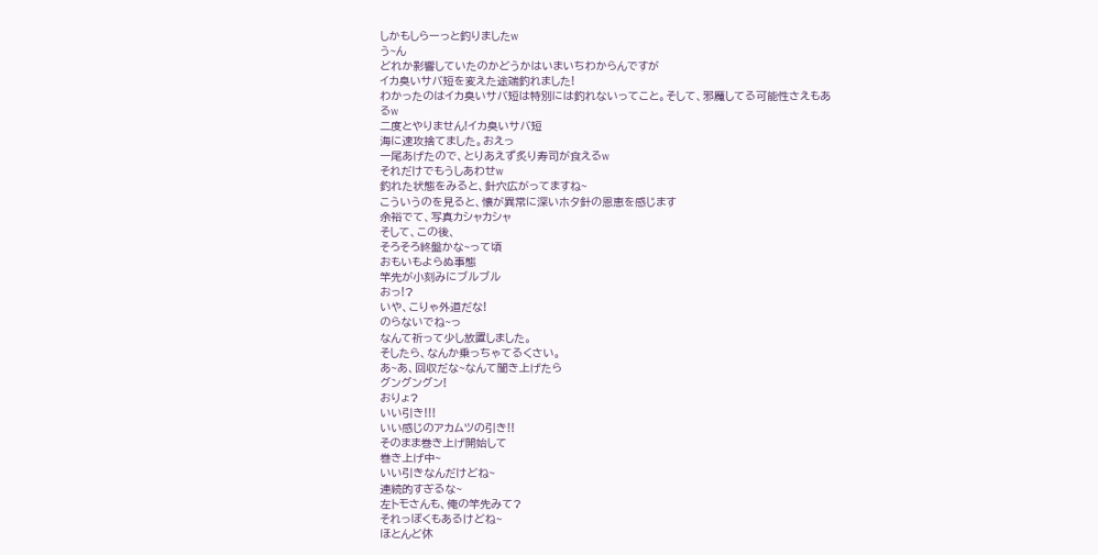しかもしらーっと釣りましたw
う~ん
どれか影響していたのかどうかはいまいちわからんですが
イカ臭いサバ短を変えた途端釣れました!
わかったのはイカ臭いサバ短は特別には釣れないってこと。そして、邪魔してる可能性さえもあるw
二度とやりません!イカ臭いサバ短
海に速攻捨てました。おえっ
一尾あげたので、とりあえず炙り寿司が食えるw
それだけでもうしあわせw
釣れた状態をみると、針穴広がってますね~
こういうのを見ると、懐が異常に深いホタ針の恩恵を感じます
余裕でて、写真カシャカシャ
そして、この後、
そろそろ終盤かな~って頃
おもいもよらぬ事態
竿先が小刻みにブルブル
おっ!?
いや、こりゃ外道だな!
のらないでね~っ
なんて祈って少し放置しました。
そしたら、なんか乗っちゃてるくさい。
あ~あ、回収だな~なんて聞き上げたら
グングングン!
おりょ?
いい引き!!!
いい感じのアカムツの引き!!
そのまま巻き上げ開始して
巻き上げ中~
いい引きなんだけどね~
連続的すぎるな~
左トモさんも、俺の竿先みて?
それっぽくもあるけどね~
ほとんど休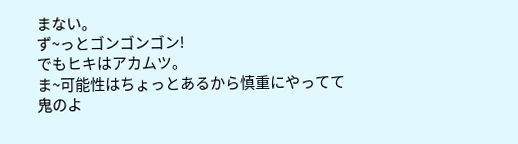まない。
ず~っとゴンゴンゴン!
でもヒキはアカムツ。
ま~可能性はちょっとあるから慎重にやってて
鬼のよ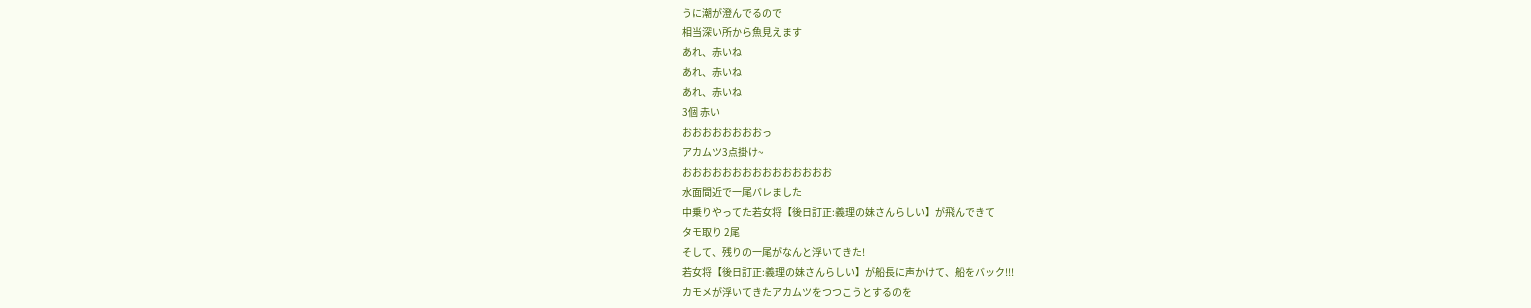うに潮が澄んでるので
相当深い所から魚見えます
あれ、赤いね
あれ、赤いね
あれ、赤いね
3個 赤い
おおおおおおおおっ
アカムツ3点掛け~
おおおおおおおおおおおおおおお
水面間近で一尾バレました
中乗りやってた若女将【後日訂正:義理の妹さんらしい】が飛んできて
タモ取り 2尾
そして、残りの一尾がなんと浮いてきた!
若女将【後日訂正:義理の妹さんらしい】が船長に声かけて、船をバック!!!
カモメが浮いてきたアカムツをつつこうとするのを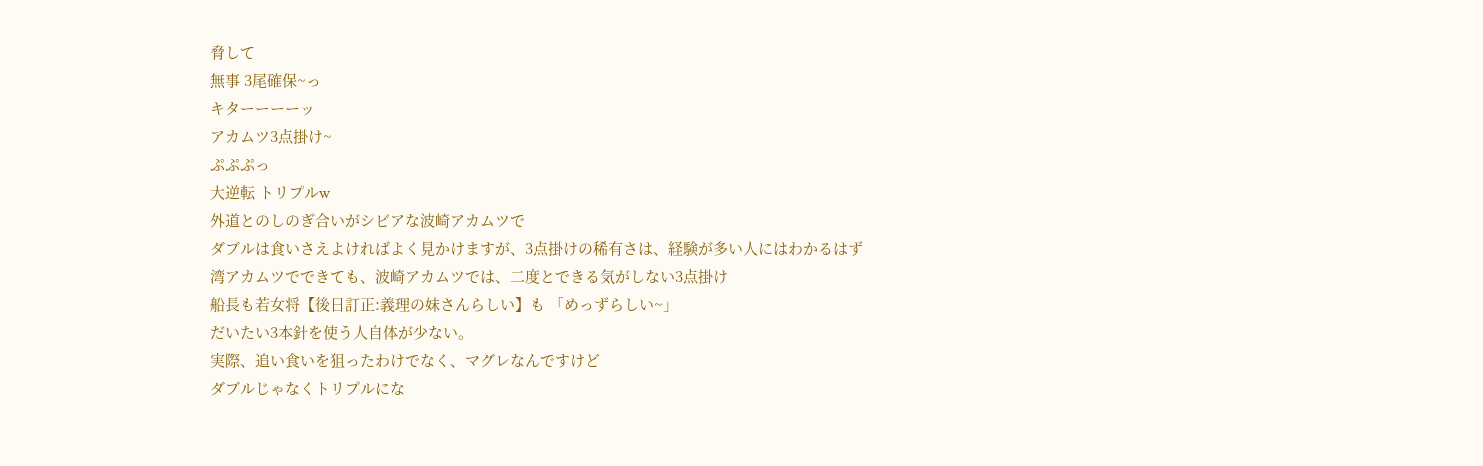脅して
無事 3尾確保~っ
キターーーーッ
アカムツ3点掛け~
ぷぷぷっ
大逆転 トリプルw
外道とのしのぎ合いがシビアな波崎アカムツで
ダブルは食いさえよければよく見かけますが、3点掛けの稀有さは、経験が多い人にはわかるはず
湾アカムツでできても、波崎アカムツでは、二度とできる気がしない3点掛け
船長も若女将【後日訂正:義理の妹さんらしい】も 「めっずらしい~」
だいたい3本針を使う人自体が少ない。
実際、追い食いを狙ったわけでなく、マグレなんですけど
ダブルじゃなくトリプルにな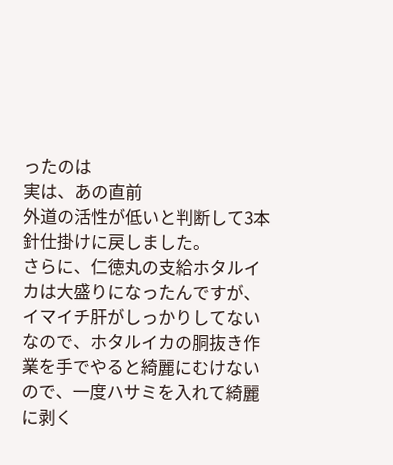ったのは
実は、あの直前
外道の活性が低いと判断して3本針仕掛けに戻しました。
さらに、仁徳丸の支給ホタルイカは大盛りになったんですが、イマイチ肝がしっかりしてない
なので、ホタルイカの胴抜き作業を手でやると綺麗にむけないので、一度ハサミを入れて綺麗に剥く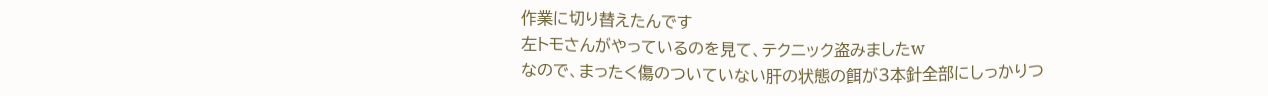作業に切り替えたんです
左トモさんがやっているのを見て、テクニック盗みましたw
なので、まったく傷のついていない肝の状態の餌が3本針全部にしっかりつ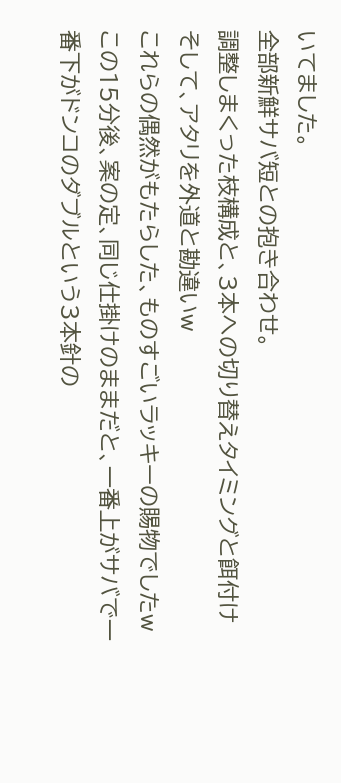いてました。
全部新鮮サバ短との抱き合わせ。
調整しまくった枝構成と、3本への切り替えタイミングと餌付け
そして、アタリを外道と勘違いw
これらの偶然がもたらした、ものすごいラッキーの賜物でしたw
この15分後、案の定、同じ仕掛けのままだと、一番上がサバで一番下がドンコのダブルという3本針の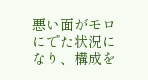悪い面がモロにでた状況になり、構成を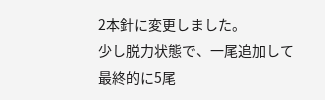2本針に変更しました。
少し脱力状態で、一尾追加して
最終的に5尾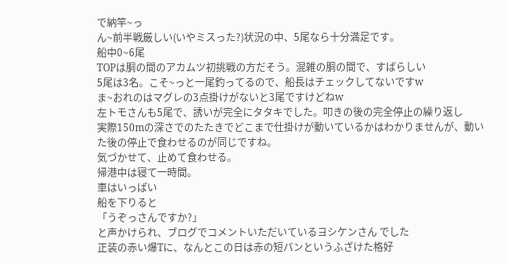で納竿~っ
ん~前半戦厳しい(いやミスった?)状況の中、5尾なら十分満足です。
船中0~6尾
TOPは胴の間のアカムツ初挑戦の方だそう。混雑の胴の間で、すばらしい
5尾は3名。こそ~っと一尾釣ってるので、船長はチェックしてないですw
ま~おれのはマグレの3点掛けがないと3尾ですけどねw
左トモさんも5尾で、誘いが完全にタタキでした。叩きの後の完全停止の繰り返し
実際150mの深さでのたたきでどこまで仕掛けが動いているかはわかりませんが、動いた後の停止で食わせるのが同じですね。
気づかせて、止めて食わせる。
帰港中は寝て一時間。
車はいっぱい
船を下りると
「うぞっさんですか?」
と声かけられ、ブログでコメントいただいているヨシケンさん でした
正装の赤い爆Tに、なんとこの日は赤の短パンというふざけた格好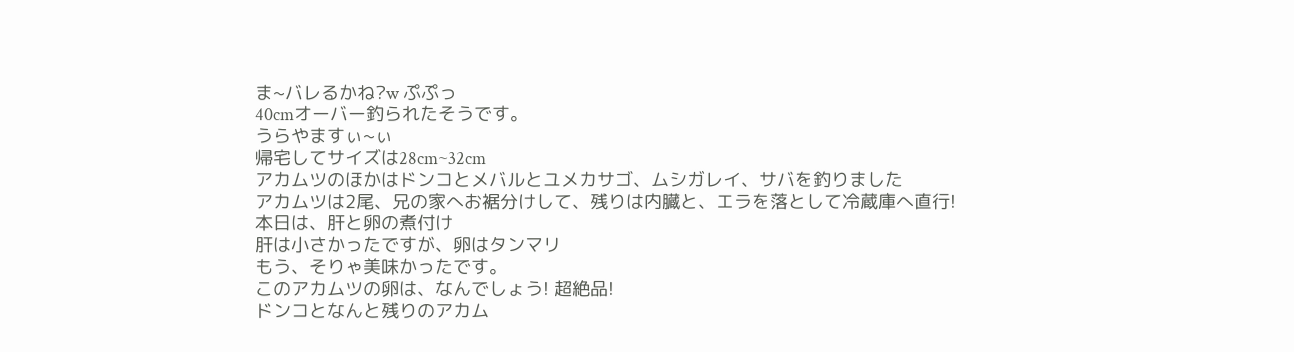ま~バレるかね?w ぷぷっ
40cmオーバー釣られたそうです。
うらやますぃ~ぃ
帰宅してサイズは28cm~32cm
アカムツのほかはドンコとメバルとユメカサゴ、ムシガレイ、サバを釣りました
アカムツは2尾、兄の家へお裾分けして、残りは内臓と、エラを落として冷蔵庫へ直行!
本日は、肝と卵の煮付け
肝は小さかったですが、卵はタンマリ
もう、そりゃ美味かったです。
このアカムツの卵は、なんでしょう! 超絶品!
ドンコとなんと残りのアカム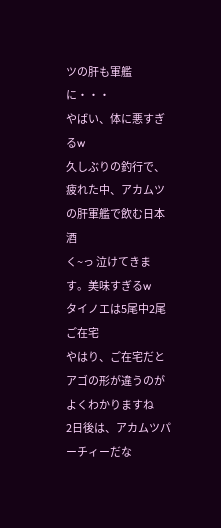ツの肝も軍艦に・・・
やばい、体に悪すぎるw
久しぶりの釣行で、疲れた中、アカムツの肝軍艦で飲む日本酒
く~っ 泣けてきます。美味すぎるw
タイノエは5尾中2尾ご在宅
やはり、ご在宅だとアゴの形が違うのがよくわかりますね
2日後は、アカムツパーチィーだな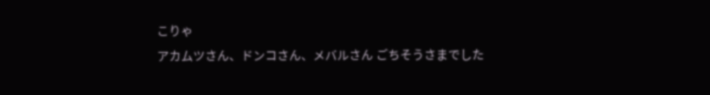こりゃ
アカムツさん、ドンコさん、メバルさん ごちそうさまでした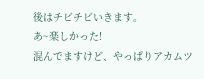後はチビチビいきます。
あ~楽しかった!
混んでますけど、やっぱりアカムツ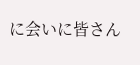に会いに皆さん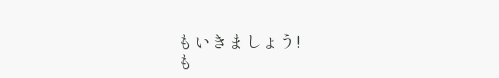もいきましょう!
も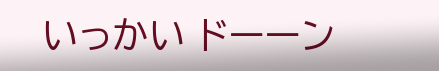いっかい ドーーン